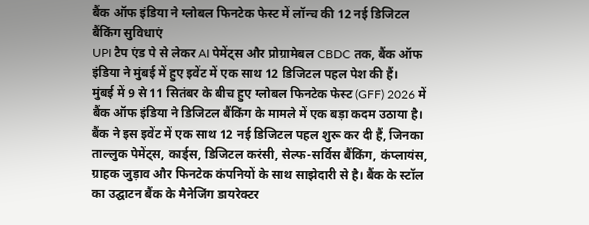बैंक ऑफ इंडिया ने ग्लोबल फिनटेक फेस्ट में लॉन्च की 12 नई डिजिटल बैंकिंग सुविधाएं
UPI टैप एंड पे से लेकर AI पेमेंट्स और प्रोग्रामेबल CBDC तक, बैंक ऑफ इंडिया ने मुंबई में हुए इवेंट में एक साथ 12 डिजिटल पहल पेश की हैं।
मुंबई में 9 से 11 सितंबर के बीच हुए ग्लोबल फिनटेक फेस्ट (GFF) 2026 में बैंक ऑफ इंडिया ने डिजिटल बैंकिंग के मामले में एक बड़ा कदम उठाया है। बैंक ने इस इवेंट में एक साथ 12 नई डिजिटल पहल शुरू कर दी हैं, जिनका ताल्लुक पेमेंट्स, कार्ड्स, डिजिटल करंसी, सेल्फ-सर्विस बैंकिंग, कंप्लायंस, ग्राहक जुड़ाव और फिनटेक कंपनियों के साथ साझेदारी से है। बैंक के स्टॉल का उद्घाटन बैंक के मैनेजिंग डायरेक्टर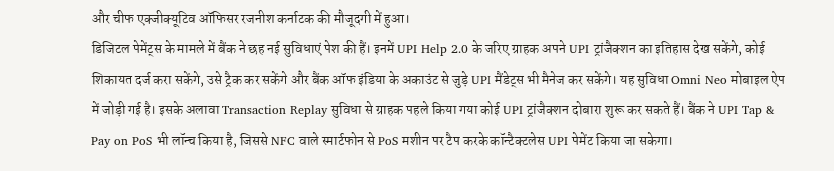और चीफ एक्जीक्यूटिव ऑफिसर रजनीश कर्नाटक की मौजूदगी में हुआ।
डिजिटल पेमेंट्स के मामले में बैंक ने छह नई सुविधाएं पेश की हैं। इनमें UPI Help 2.0 के जरिए ग्राहक अपने UPI ट्रांजैक्शन का इतिहास देख सकेंगे, कोई शिकायत दर्ज करा सकेंगे, उसे ट्रैक कर सकेंगे और बैंक ऑफ इंडिया के अकाउंट से जुड़े UPI मैंडेट्स भी मैनेज कर सकेंगे। यह सुविधा Omni Neo मोबाइल ऐप में जोड़ी गई है। इसके अलावा Transaction Replay सुविधा से ग्राहक पहले किया गया कोई UPI ट्रांजैक्शन दोबारा शुरू कर सकते हैं। बैंक ने UPI Tap & Pay on PoS भी लॉन्च किया है, जिससे NFC वाले स्मार्टफोन से PoS मशीन पर टैप करके कॉन्टैक्टलेस UPI पेमेंट किया जा सकेगा।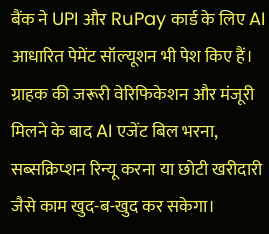बैंक ने UPI और RuPay कार्ड के लिए AI आधारित पेमेंट सॉल्यूशन भी पेश किए हैं। ग्राहक की जरूरी वेरिफिकेशन और मंजूरी मिलने के बाद AI एजेंट बिल भरना, सब्सक्रिप्शन रिन्यू करना या छोटी खरीदारी जैसे काम खुद-ब-खुद कर सकेगा।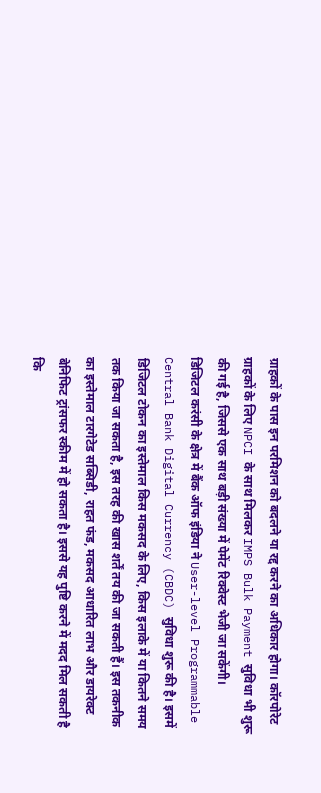ग्राहकों के पास इन परमिशन को बदलने या रद्द करने का अधिकार होगा। कॉरपोरेट ग्राहकों के लिए NPCI के साथ मिलकर IMPS Bulk Payment सुविधा भी शुरू की गई है, जिससे एक साथ बड़ी संख्या में पेमेंट रिक्वेस्ट भेजी जा सकेंगी।
डिजिटल करंसी के क्षेत्र में बैंक ऑफ इंडिया ने User-level Programmable Central Bank Digital Currency (CBDC) सुविधा शुरू की है। इसमें डिजिटल टोकन का इस्तेमाल किस मकसद के लिए, किस इलाके में या कितने समय तक किया जा सकता है, इस तरह की खास शर्तें तय की जा सकती हैं। इस तकनीक का इस्तेमाल टारगेटेड सब्सिडी, राहत फंड, मकसद आधारित लाभ और डायरेक्ट बेनिफिट ट्रांसफर स्कीम में हो सकता है। इससे यह पुष्टि करने में मदद मिल सकती है कि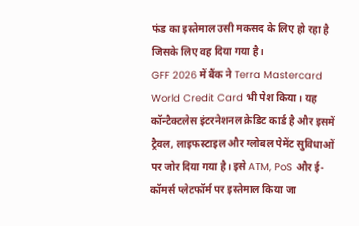फंड का इस्तेमाल उसी मकसद के लिए हो रहा है जिसके लिए वह दिया गया है।
GFF 2026 में बैंक ने Terra Mastercard World Credit Card भी पेश किया। यह कॉन्टैक्टलेस इंटरनेशनल क्रेडिट कार्ड है और इसमें ट्रैवल, लाइफस्टाइल और ग्लोबल पेमेंट सुविधाओं पर जोर दिया गया है। इसे ATM, PoS और ई-कॉमर्स प्लेटफॉर्म पर इस्तेमाल किया जा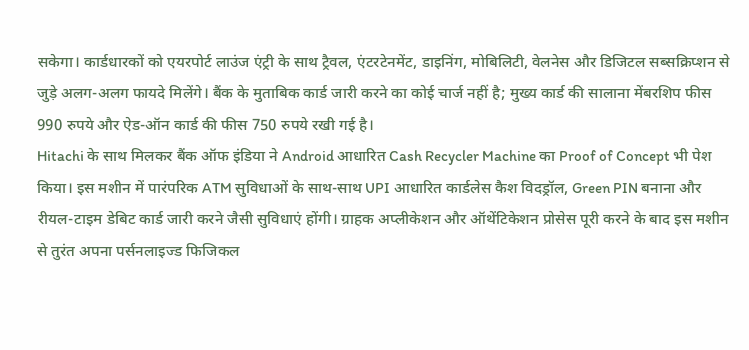सकेगा। कार्डधारकों को एयरपोर्ट लाउंज एंट्री के साथ ट्रैवल, एंटरटेनमेंट, डाइनिंग, मोबिलिटी, वेलनेस और डिजिटल सब्सक्रिप्शन से जुड़े अलग-अलग फायदे मिलेंगे। बैंक के मुताबिक कार्ड जारी करने का कोई चार्ज नहीं है; मुख्य कार्ड की सालाना मेंबरशिप फीस 990 रुपये और ऐड-ऑन कार्ड की फीस 750 रुपये रखी गई है।
Hitachi के साथ मिलकर बैंक ऑफ इंडिया ने Android आधारित Cash Recycler Machine का Proof of Concept भी पेश किया। इस मशीन में पारंपरिक ATM सुविधाओं के साथ-साथ UPI आधारित कार्डलेस कैश विदड्रॉल, Green PIN बनाना और रीयल-टाइम डेबिट कार्ड जारी करने जैसी सुविधाएं होंगी। ग्राहक अप्लीकेशन और ऑथेंटिकेशन प्रोसेस पूरी करने के बाद इस मशीन से तुरंत अपना पर्सनलाइज्ड फिजिकल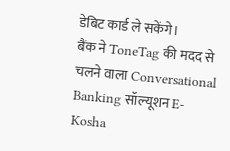डेबिट कार्ड ले सकेंगे।
बैंक ने ToneTag की मदद से चलने वाला Conversational Banking सॉल्यूशन E-Kosha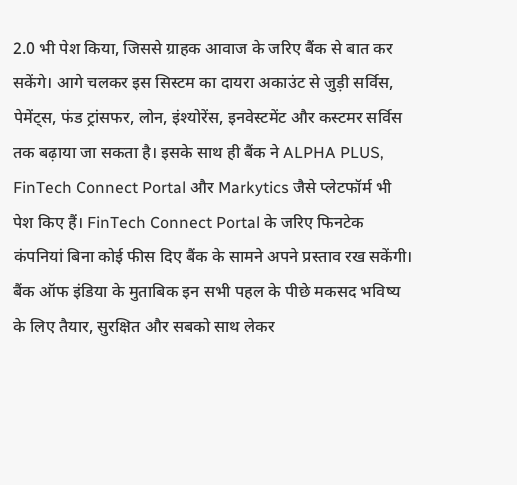2.0 भी पेश किया, जिससे ग्राहक आवाज के जरिए बैंक से बात कर सकेंगे। आगे चलकर इस सिस्टम का दायरा अकाउंट से जुड़ी सर्विस, पेमेंट्स, फंड ट्रांसफर, लोन, इंश्योरेंस, इनवेस्टमेंट और कस्टमर सर्विस तक बढ़ाया जा सकता है। इसके साथ ही बैंक ने ALPHA PLUS, FinTech Connect Portal और Markytics जैसे प्लेटफॉर्म भी पेश किए हैं। FinTech Connect Portal के जरिए फिनटेक कंपनियां बिना कोई फीस दिए बैंक के सामने अपने प्रस्ताव रख सकेंगी। बैंक ऑफ इंडिया के मुताबिक इन सभी पहल के पीछे मकसद भविष्य के लिए तैयार, सुरक्षित और सबको साथ लेकर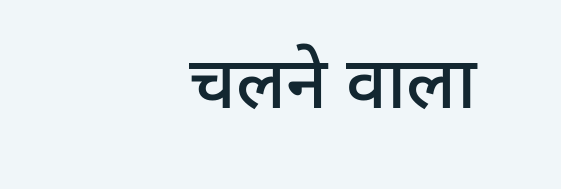चलने वाला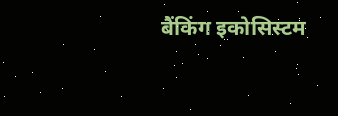बैंकिंग इकोसिस्टम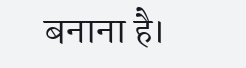बनाना है।